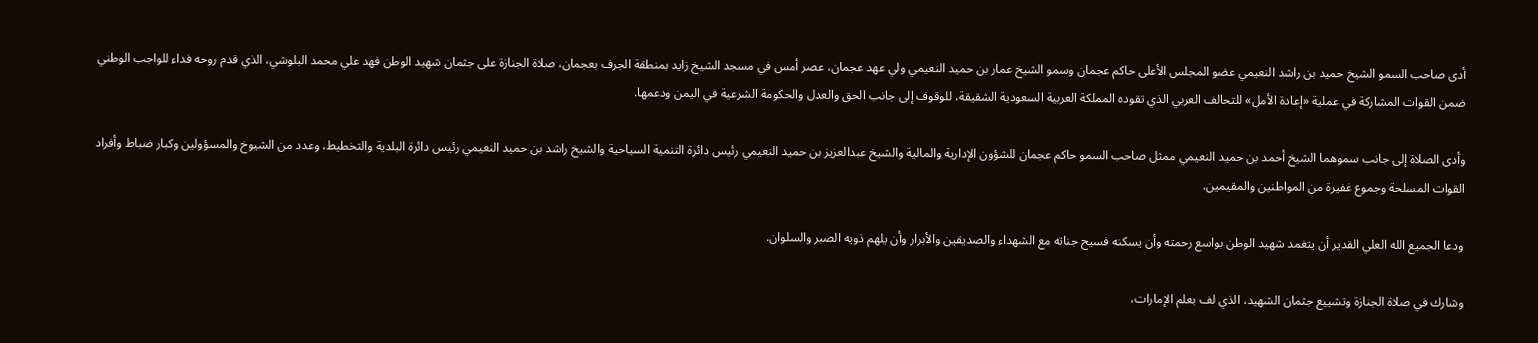أدى صاحب السمو الشيخ حميد بن راشد النعيمي عضو المجلس الأعلى حاكم عجمان وسمو الشيخ عمار بن حميد النعيمي ولي عهد عجمان، عصر أمس في مسجد الشيخ زايد بمنطقة الجرف بعجمان، صلاة الجنازة على جثمان شهيد الوطن فهد علي محمد البلوشي، الذي قدم روحه فداء للواجب الوطني ضمن القوات المشاركة في عملية «إعادة الأمل» للتحالف العربي الذي تقوده المملكة العربية السعودية الشقيقة، للوقوف إلى جانب الحق والعدل والحكومة الشرعية في اليمن ودعمها.

وأدى الصلاة إلى جانب سموهما الشيخ أحمد بن حميد النعيمي ممثل صاحب السمو حاكم عجمان للشؤون الإدارية والمالية والشيخ عبدالعزيز بن حميد النعيمي رئيس دائرة التنمية السياحية والشيخ راشد بن حميد النعيمي رئيس دائرة البلدية والتخطيط، وعدد من الشيوخ والمسؤولين وكبار ضباط وأفراد القوات المسلحة وجموع غفيرة من المواطنين والمقيمين.

ودعا الجميع الله العلي القدير أن يتغمد شهيد الوطن بواسع رحمته وأن يسكنه فسيح جناته مع الشهداء والصديقين والأبرار وأن يلهم ذويه الصبر والسلوان.

وشارك في صلاة الجنازة وتشييع جثمان الشهيد، الذي لف بعلم الإمارات،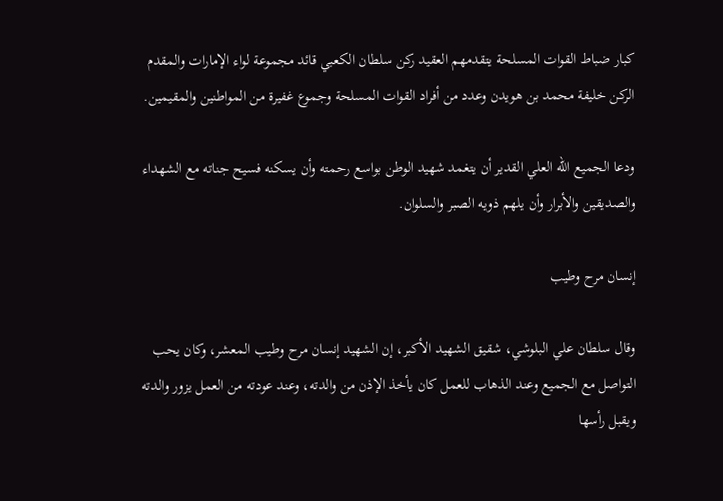كبار ضباط القوات المسلحة يتقدمهم العقيد ركن سلطان الكعبي قائد مجموعة لواء الإمارات والمقدم الركن خليفة محمد بن هويدن وعدد من أفراد القوات المسلحة وجموع غفيرة من المواطنين والمقيمين.

ودعا الجميع الله العلي القدير أن يتغمد شهيد الوطن بواسع رحمته وأن يسكنه فسيح جناته مع الشهداء والصديقين والأبرار وأن يلهم ذويه الصبر والسلوان.

إنسان مرح وطيب

وقال سلطان علي البلوشي، شقيق الشهيد الأكبر، إن الشهيد إنسان مرح وطيب المعشر، وكان يحب التواصل مع الجميع وعند الذهاب للعمل كان يأخذ الإذن من والدته، وعند عودته من العمل يزور والدته ويقبل رأسها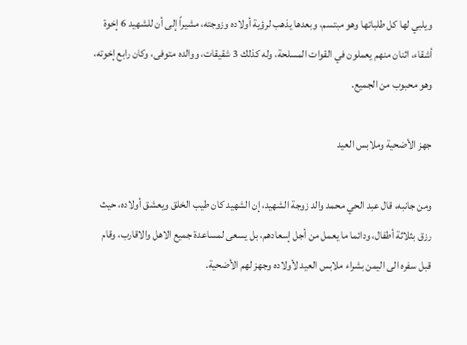ويلبي لها كل طلباتها وهو مبتسم، وبعدها يذهب لرؤية أولاده وزوجته، مشيراً إلى أن للشهيد 6 إخوة أشقاء، اثنان منهم يعملون في القوات المسلحة، وله كذلك 3 شقيقات، ووالده متوفى، وكان رابع إخوته، وهو محبوب من الجميع.

جهز الأضحية وملابس العيد

ومن جانبه، قال عبد الحي محمد والد زوجة الشهيد، إن الشهيد كان طيب الخلق ويعشق أولاده، حيث رزق بثلاثة أطفال، ودائما ما يعمل من أجل إسعادهم، بل يسعى لمساعدة جميع الاهل والاقارب، وقام قبل سفره الى اليمن بشراء ملابس العيد لأولاده وجهز لهم الأضحية.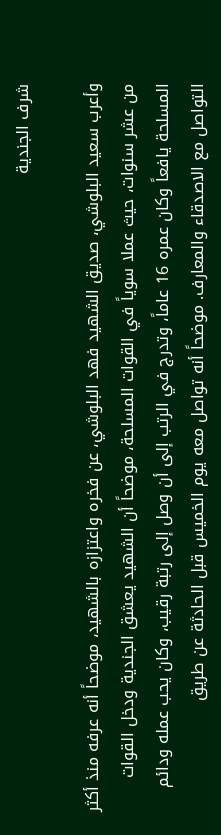شرف الجندية

وأعرب سعيد البلوشي، صديق الشهيد فهد البلوشي، عن فخره واعتزازه بالشهيد، موضحاً أنه عرفه منذ أكثر من عشر سنوات، حيث عملا سوياً في القوات المسلحة، موضحاً أن الشهيد يعشق الجندية ودخل القوات المسلحة يافعاً وكان عمره 16 عاماً، وتدرج في الرتب إلى أن وصل إلى رتبة رقيب، وكان يحب عمله ودائم التواصل مع الاصدقاء والمعارف. موضحاً أنه تواصل معه يوم الخميس قبل الحادثة عن طريق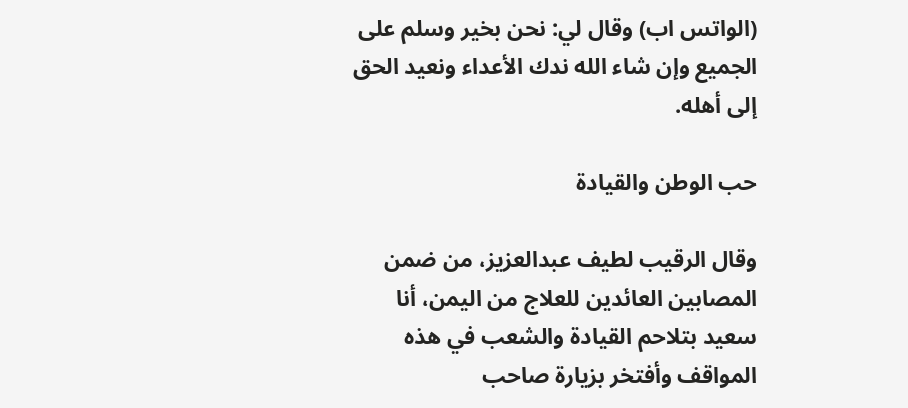(الواتس اب) وقال لي: نحن بخير وسلم على الجميع وإن شاء الله ندك الأعداء ونعيد الحق إلى أهله.

حب الوطن والقيادة

وقال الرقيب لطيف عبدالعزيز، من ضمن المصابين العائدين للعلاج من اليمن، أنا سعيد بتلاحم القيادة والشعب في هذه المواقف وأفتخر بزيارة صاحب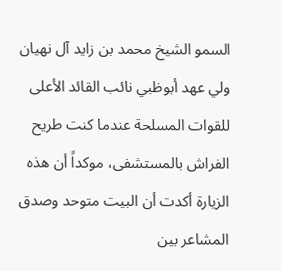السمو الشيخ محمد بن زايد آل نهيان ولي عهد أبوظبي نائب القائد الأعلى للقوات المسلحة عندما كنت طريح الفراش بالمستشفى، موكداً أن هذه الزيارة أكدت أن البيت متوحد وصدق المشاعر بين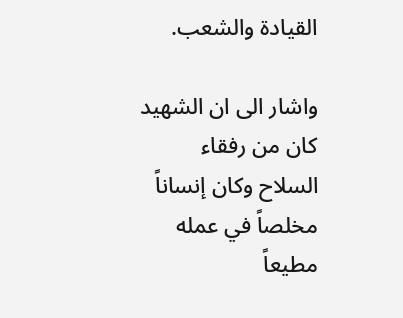القيادة والشعب.

واشار الى ان الشهيد كان من رفقاء السلاح وكان إنساناً مخلصاً في عمله مطيعاً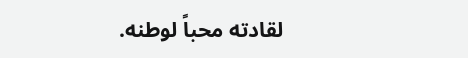لقادته محباً لوطنه.